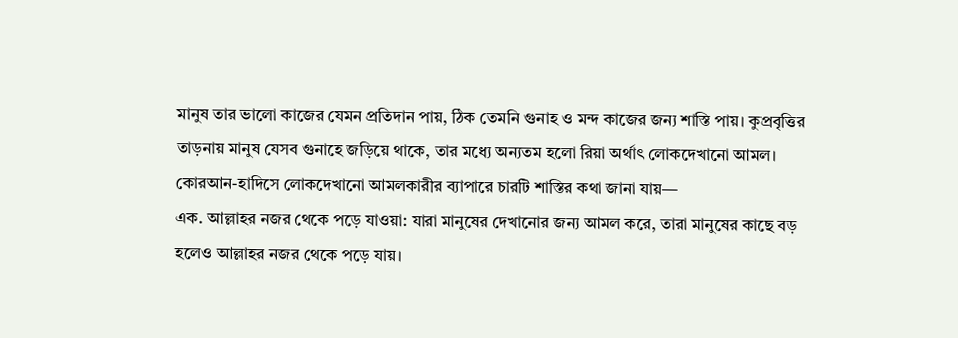মানুষ তার ভালো কাজের যেমন প্রতিদান পায়, ঠিক তেমনি গুনাহ ও মন্দ কাজের জন্য শাস্তি পায়। কুপ্রবৃত্তির তাড়নায় মানুষ যেসব গুনাহে জড়িয়ে থাকে, তার মধ্যে অন্যতম হলো রিয়া অর্থাৎ লোকদেখানো আমল। কোরআন-হাদিসে লোকদেখানো আমলকারীর ব্যাপারে চারটি শাস্তির কথা জানা যায়—
এক. আল্লাহর নজর থেকে পড়ে যাওয়া: যারা মানুষের দেখানোর জন্য আমল করে, তারা মানুষের কাছে বড় হলেও আল্লাহর নজর থেকে পড়ে যায়।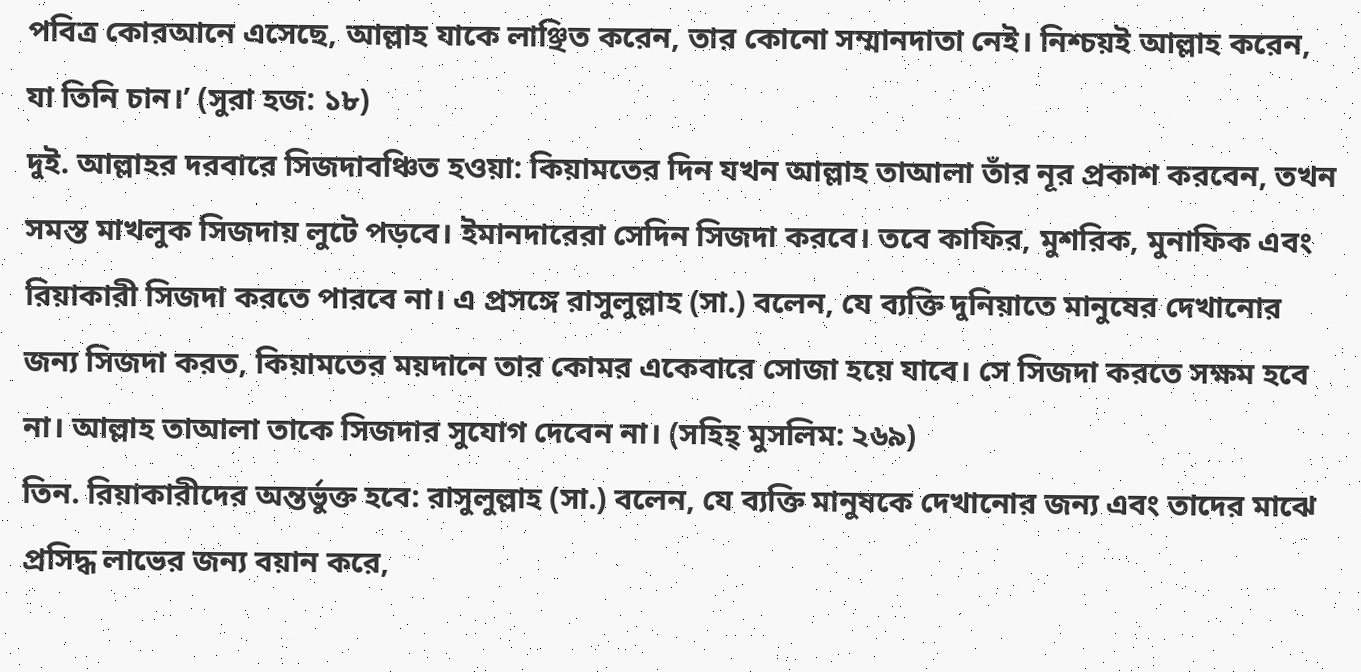পবিত্র কোরআনে এসেছে, আল্লাহ যাকে লাঞ্ছিত করেন, তার কোনো সম্মানদাতা নেই। নিশ্চয়ই আল্লাহ করেন, যা তিনি চান।’ (সুরা হজ: ১৮)
দুই. আল্লাহর দরবারে সিজদাবঞ্চিত হওয়া: কিয়ামতের দিন যখন আল্লাহ তাআলা তাঁর নূর প্রকাশ করবেন, তখন সমস্ত মাখলুক সিজদায় লুটে পড়বে। ইমানদারেরা সেদিন সিজদা করবে। তবে কাফির, মুশরিক, মুনাফিক এবং রিয়াকারী সিজদা করতে পারবে না। এ প্রসঙ্গে রাসুলুল্লাহ (সা.) বলেন, যে ব্যক্তি দুনিয়াতে মানুষের দেখানোর জন্য সিজদা করত, কিয়ামতের ময়দানে তার কোমর একেবারে সোজা হয়ে যাবে। সে সিজদা করতে সক্ষম হবে না। আল্লাহ তাআলা তাকে সিজদার সুযোগ দেবেন না। (সহিহ্ মুসলিম: ২৬৯)
তিন. রিয়াকারীদের অন্তর্ভুক্ত হবে: রাসুলুল্লাহ (সা.) বলেন, যে ব্যক্তি মানুষকে দেখানোর জন্য এবং তাদের মাঝে প্রসিদ্ধ লাভের জন্য বয়ান করে,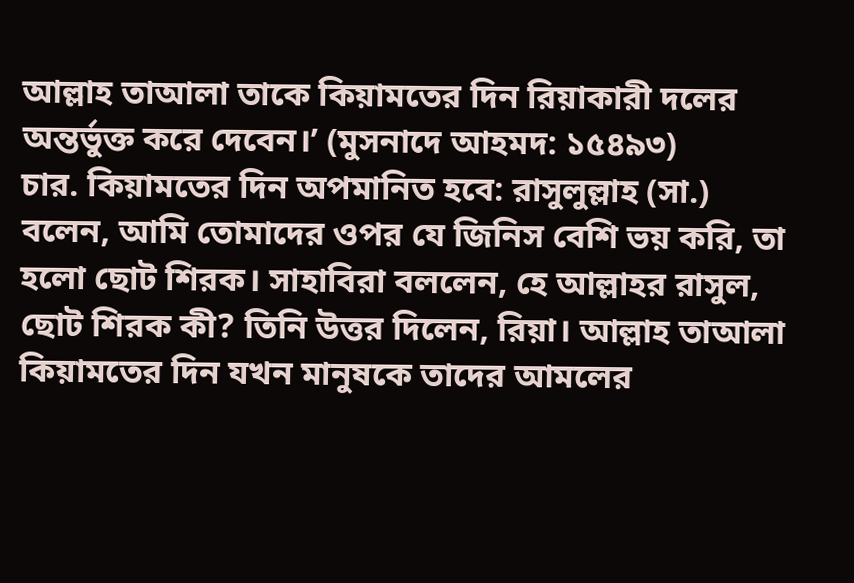আল্লাহ তাআলা তাকে কিয়ামতের দিন রিয়াকারী দলের অন্তর্ভুক্ত করে দেবেন।’ (মুসনাদে আহমদ: ১৫৪৯৩)
চার. কিয়ামতের দিন অপমানিত হবে: রাসুলুল্লাহ (সা.) বলেন, আমি তোমাদের ওপর যে জিনিস বেশি ভয় করি, তা হলো ছোট শিরক। সাহাবিরা বললেন, হে আল্লাহর রাসুল, ছোট শিরক কী? তিনি উত্তর দিলেন, রিয়া। আল্লাহ তাআলা কিয়ামতের দিন যখন মানুষকে তাদের আমলের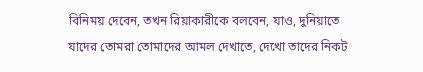বিনিময় দেবেন, তখন রিয়াকারীকে বলবেন, যাও, দুনিয়াতে যাদের তোমরা তোমাদের আমল দেখাতে, দেখো তাদের নিকট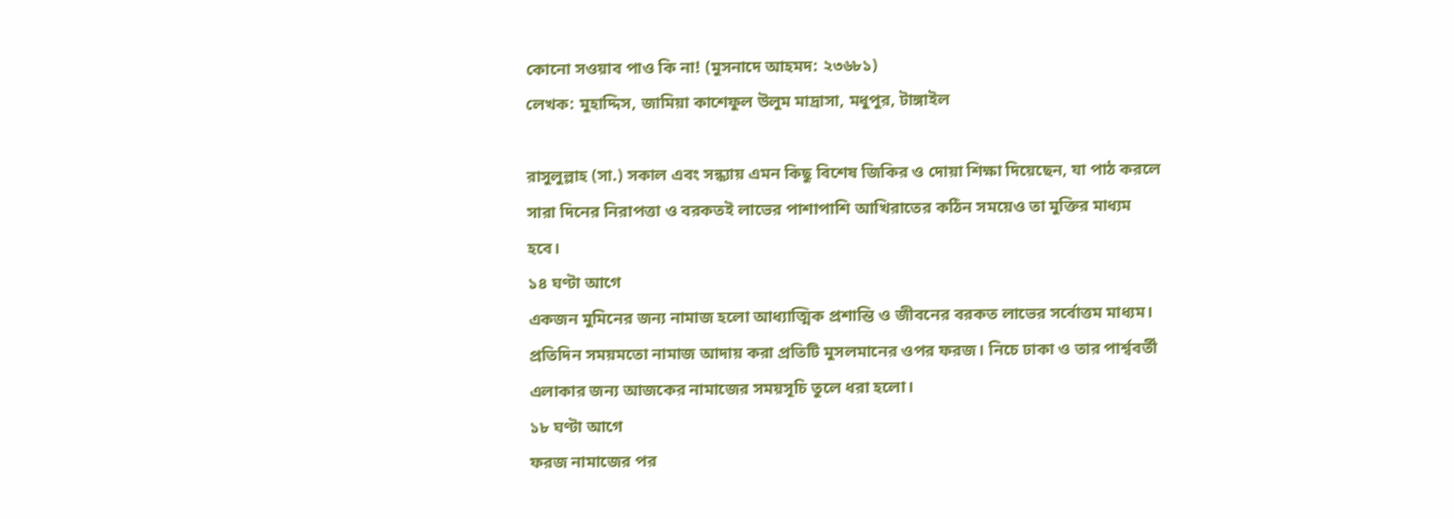কোনো সওয়াব পাও কি না! (মুসনাদে আহমদ: ২৩৬৮১)
লেখক: মুহাদ্দিস, জামিয়া কাশেফুল উলুম মাদ্রাসা, মধুপুর, টাঙ্গাইল

রাসুলুল্লাহ (সা.) সকাল এবং সন্ধ্যায় এমন কিছু বিশেষ জিকির ও দোয়া শিক্ষা দিয়েছেন, যা পাঠ করলে সারা দিনের নিরাপত্তা ও বরকতই লাভের পাশাপাশি আখিরাতের কঠিন সময়েও তা মুক্তির মাধ্যম হবে।
১৪ ঘণ্টা আগে
একজন মুমিনের জন্য নামাজ হলো আধ্যাত্মিক প্রশান্তি ও জীবনের বরকত লাভের সর্বোত্তম মাধ্যম। প্রতিদিন সময়মতো নামাজ আদায় করা প্রতিটি মুসলমানের ওপর ফরজ। নিচে ঢাকা ও তার পার্শ্ববর্তী এলাকার জন্য আজকের নামাজের সময়সূচি তুলে ধরা হলো।
১৮ ঘণ্টা আগে
ফরজ নামাজের পর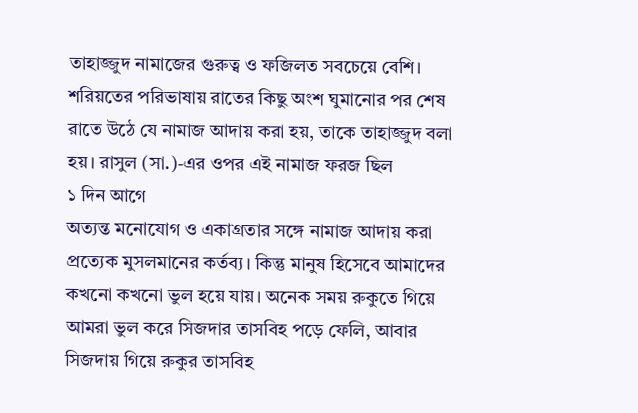তাহাজ্জুদ নামাজের গুরুত্ব ও ফজিলত সবচেয়ে বেশি। শরিয়তের পরিভাষায় রাতের কিছু অংশ ঘুমানোর পর শেষ রাতে উঠে যে নামাজ আদায় করা হয়, তাকে তাহাজ্জুদ বলা হয়। রাসুল (সা.)-এর ওপর এই নামাজ ফরজ ছিল
১ দিন আগে
অত্যন্ত মনোযোগ ও একাগ্রতার সঙ্গে নামাজ আদায় করা প্রত্যেক মুসলমানের কর্তব্য। কিন্তু মানুষ হিসেবে আমাদের কখনো কখনো ভুল হয়ে যায়। অনেক সময় রুকুতে গিয়ে আমরা ভুল করে সিজদার তাসবিহ পড়ে ফেলি, আবার সিজদায় গিয়ে রুকুর তাসবিহ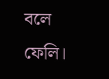বলে ফেলি।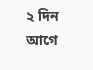২ দিন আগে